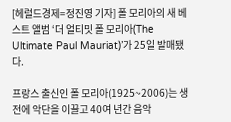[헤럴드경제=정진영 기자] 폴 모리아의 새 베스트 앨범 ‘더 얼티밋 폴 모리아(The Ultimate Paul Mauriat)’가 25일 발매됐다.

프랑스 출신인 폴 모리아(1925~2006)는 생전에 악단을 이끌고 40여 년간 음악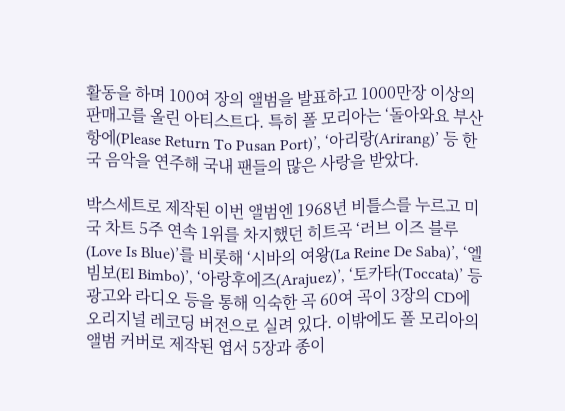활동을 하며 100여 장의 앨범을 발표하고 1000만장 이상의 판매고를 올린 아티스트다. 특히 폴 모리아는 ‘돌아와요 부산항에(Please Return To Pusan Port)’, ‘아리랑(Arirang)’ 등 한국 음악을 연주해 국내 팬들의 많은 사랑을 받았다.

박스세트로 제작된 이번 앨범엔 1968년 비틀스를 누르고 미국 차트 5주 연속 1위를 차지했던 히트곡 ‘러브 이즈 블루(Love Is Blue)’를 비롯해 ‘시바의 여왕(La Reine De Saba)’, ‘엘 빔보(El Bimbo)’, ‘아랑후에즈(Arajuez)’, ‘토카타(Toccata)’ 등 광고와 라디오 등을 통해 익숙한 곡 60여 곡이 3장의 CD에 오리지널 레코딩 버전으로 실려 있다. 이밖에도 폴 모리아의 앨범 커버로 제작된 엽서 5장과 종이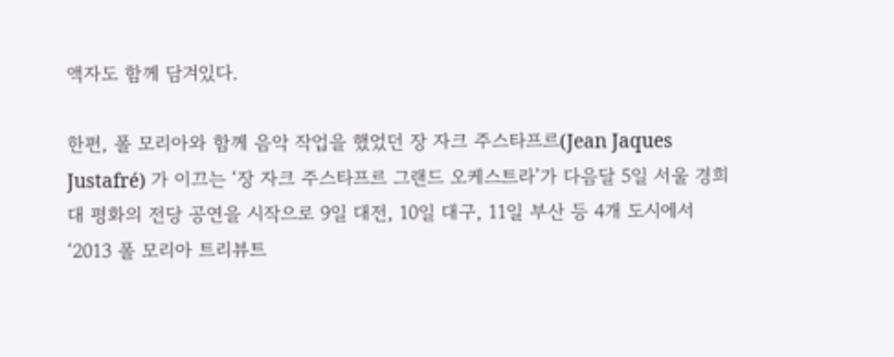액자도 함께 담겨있다.

한편, 폴 모리아와 함께 음악 작업을 했었던 장 자크 주스타프르(Jean Jaques Justafré) 가 이끄는 ‘장 자크 주스타프르 그랜드 오케스트라’가 다음달 5일 서울 경희대 평화의 전당 공연을 시작으로 9일 대전, 10일 대구, 11일 부산 등 4개 도시에서 ‘2013 폴 모리아 트리뷰트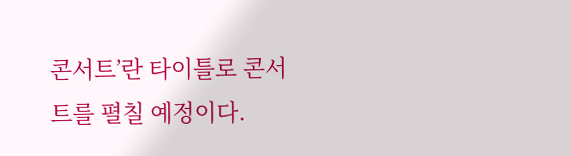콘서트’란 타이틀로 콘서트를 펼칠 예정이다.